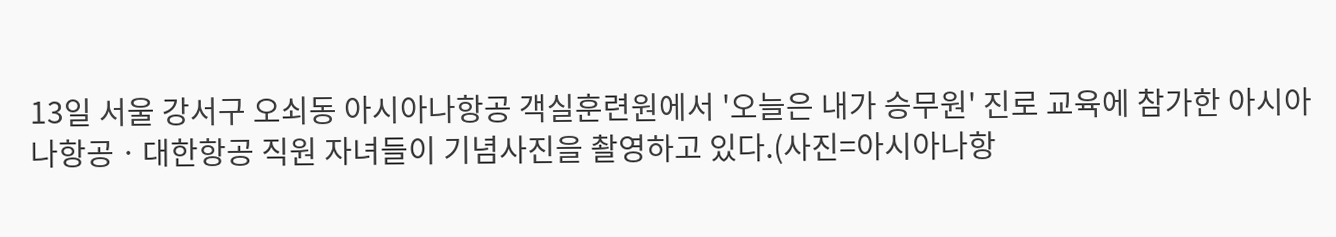13일 서울 강서구 오쇠동 아시아나항공 객실훈련원에서 '오늘은 내가 승무원' 진로 교육에 참가한 아시아나항공ㆍ대한항공 직원 자녀들이 기념사진을 촬영하고 있다.(사진=아시아나항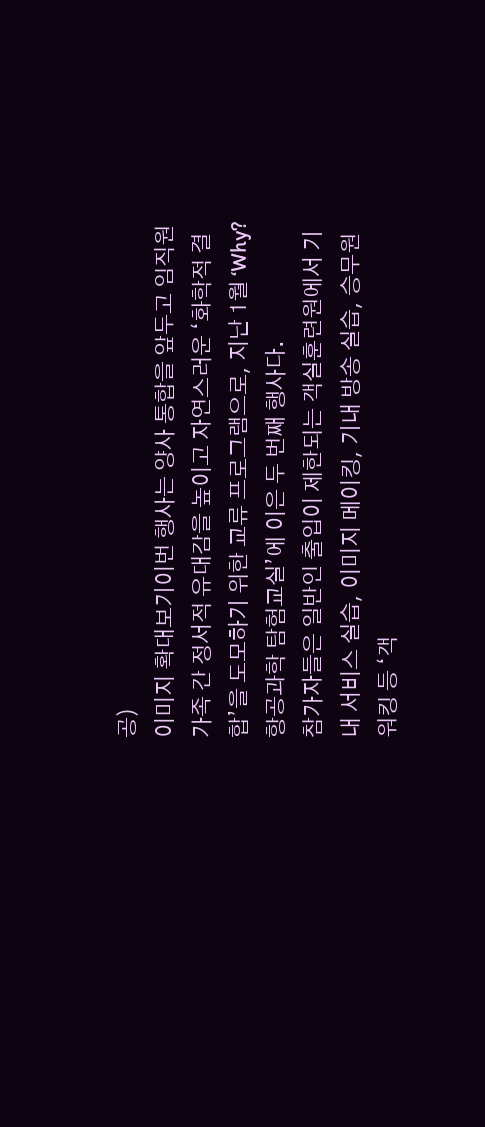공)
이미지 확대보기이번 행사는 양사 통합을 앞두고 임직원 가족 간 정서적 유대감을 높이고 자연스러운 ‘화학적 결합’을 도모하기 위한 교류 프로그램으로, 지난 1월 ‘Why? 항공과학 탐험교실’에 이은 두 번째 행사다.
참가자들은 일반인 출입이 제한되는 객실훈련원에서 기내 서비스 실습, 이미지 메이킹, 기내 방송 실습, 승무원 워킹 등 ‘객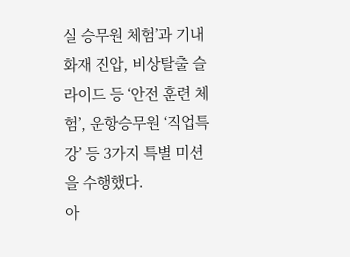실 승무원 체험’과 기내 화재 진압, 비상탈출 슬라이드 등 ‘안전 훈련 체험’, 운항승무원 ‘직업특강’ 등 3가지 특별 미션을 수행했다.
아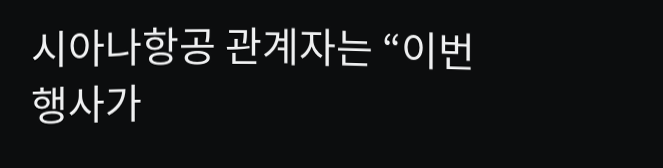시아나항공 관계자는 “이번 행사가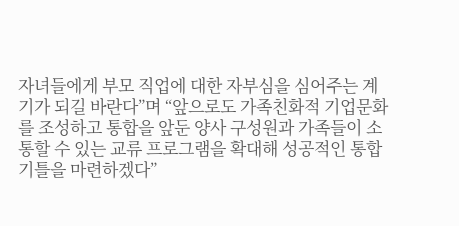자녀들에게 부모 직업에 대한 자부심을 심어주는 계기가 되길 바란다”며 “앞으로도 가족친화적 기업문화를 조성하고 통합을 앞둔 양사 구성원과 가족들이 소통할 수 있는 교류 프로그램을 확대해 성공적인 통합 기틀을 마련하겠다”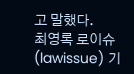고 말했다.
최영록 로이슈(lawissue) 기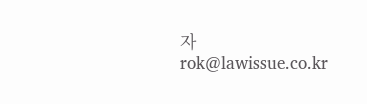자 rok@lawissue.co.kr